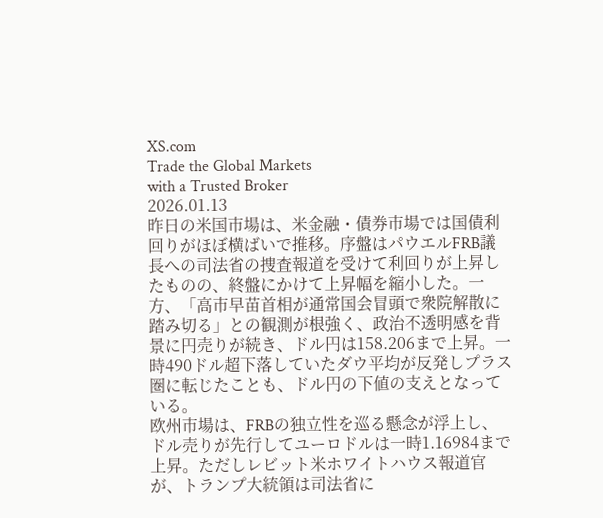XS.com
Trade the Global Markets
with a Trusted Broker
2026.01.13
昨日の米国市場は、米金融・債券市場では国債利回りがほぼ横ばいで推移。序盤はパウエルFRB議長への司法省の捜査報道を受けて利回りが上昇したものの、終盤にかけて上昇幅を縮小した。一方、「高市早苗首相が通常国会冒頭で衆院解散に踏み切る」との観測が根強く、政治不透明感を背景に円売りが続き、ドル円は158.206まで上昇。一時490ドル超下落していたダウ平均が反発しプラス圏に転じたことも、ドル円の下値の支えとなっている。
欧州市場は、FRBの独立性を巡る懸念が浮上し、ドル売りが先行してユーロドルは一時1.16984まで上昇。ただしレビット米ホワイトハウス報道官が、トランプ大統領は司法省に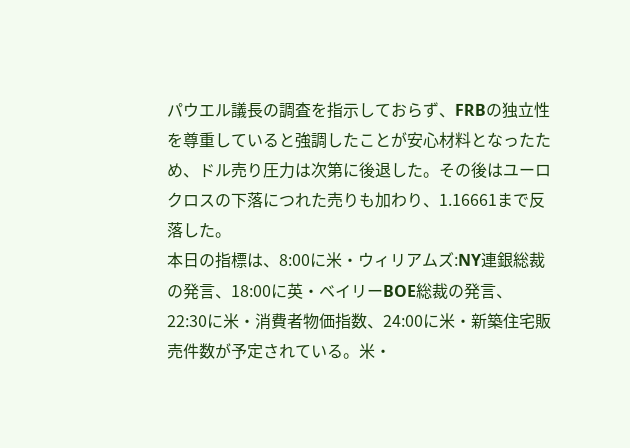パウエル議長の調査を指示しておらず、FRBの独立性を尊重していると強調したことが安心材料となったため、ドル売り圧力は次第に後退した。その後はユーロクロスの下落につれた売りも加わり、1.16661まで反落した。
本日の指標は、8:00に米・ウィリアムズ:NY連銀総裁の発言、18:00に英・ベイリーBOE総裁の発言、22:30に米・消費者物価指数、24:00に米・新築住宅販売件数が予定されている。米・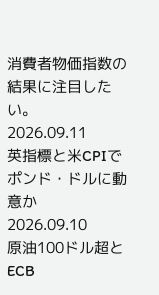消費者物価指数の結果に注目したい。
2026.09.11
英指標と米CPIでポンド・ドルに動意か
2026.09.10
原油100ドル超とECB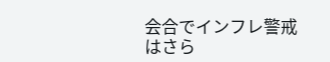会合でインフレ警戒はさら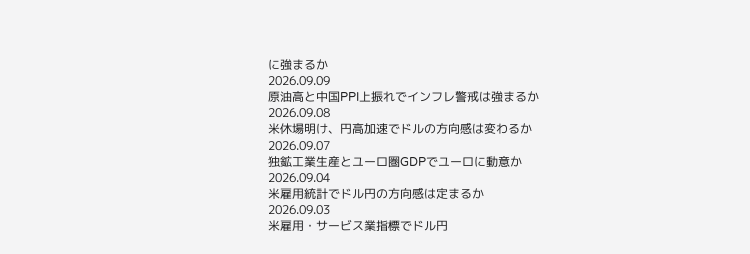に強まるか
2026.09.09
原油高と中国PPI上振れでインフレ警戒は強まるか
2026.09.08
米休場明け、円高加速でドルの方向感は変わるか
2026.09.07
独鉱工業生産とユーロ圏GDPでユーロに動意か
2026.09.04
米雇用統計でドル円の方向感は定まるか
2026.09.03
米雇用・サービス業指標でドル円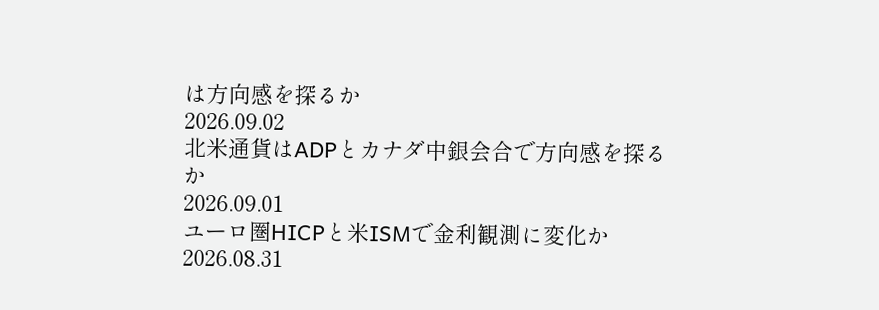は方向感を探るか
2026.09.02
北米通貨はADPとカナダ中銀会合で方向感を探るか
2026.09.01
ユーロ圏HICPと米ISMで金利観測に変化か
2026.08.31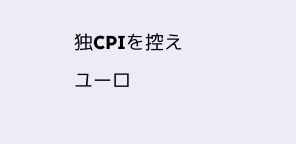独CPIを控えユーロ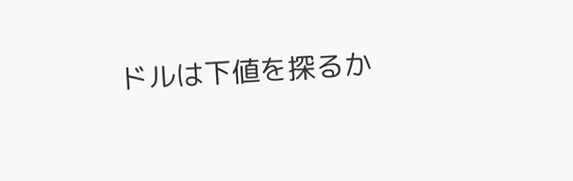ドルは下値を探るか